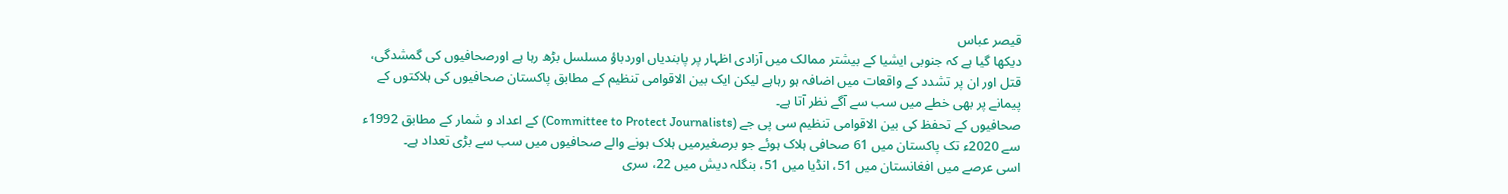قیصر عباس
دیکھا گیا ہے کہ جنوبی ایشیا کے بیشتر ممالک میں آزادی اظہار پر پابندیاں اوردباؤ مسلسل بڑھ رہا ہے اورصحافیوں کی گمشدگی، قتل اور ان پر تشدد کے واقعات میں اضافہ ہو رہاہے لیکن ایک بین الاقوامی تنظیم کے مطابق پاکستان صحافیوں کی ہلاکتوں کے پیمانے پر بھی خطے میں سب سے آگے نظر آتا ہے۔
صحافیوں کے تحفظ کی بین الاقوامی تنظیم سی پی جے (Committee to Protect Journalists) کے اعداد و شمار کے مطابق 1992ء سے 2020ء تک پاکستان میں 61 صحافی ہلاک ہوئے جو برصغیرمیں ہلاک ہونے والے صحافیوں میں سب سے بڑی تعداد ہے۔
اسی عرصے میں افغانستان میں 51، انڈیا میں 51، بنگلہ دیش میں 22، سری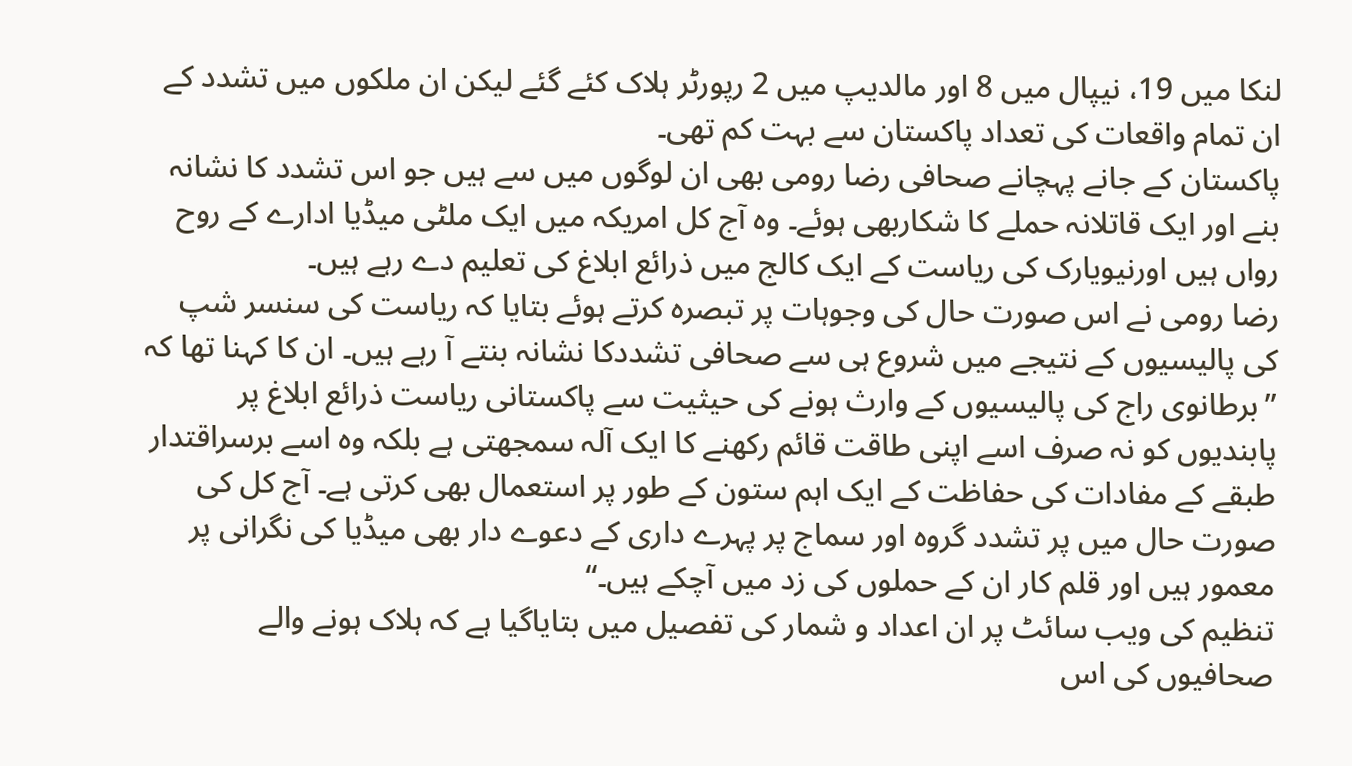لنکا میں 19، نیپال میں 8 اور مالدیپ میں 2 رپورٹر ہلاک کئے گئے لیکن ان ملکوں میں تشدد کے ان تمام واقعات کی تعداد پاکستان سے بہت کم تھی۔
پاکستان کے جانے پہچانے صحافی رضا رومی بھی ان لوگوں میں سے ہیں جو اس تشدد کا نشانہ بنے اور ایک قاتلانہ حملے کا شکاربھی ہوئے۔ وہ آج کل امریکہ میں ایک ملٹی میڈیا ادارے کے روح رواں ہیں اورنیویارک کی ریاست کے ایک کالج میں ذرائع ابلاغ کی تعلیم دے رہے ہیں۔
رضا رومی نے اس صورت حال کی وجوہات پر تبصرہ کرتے ہوئے بتایا کہ ریاست کی سنسر شپ کی پالیسیوں کے نتیجے میں شروع ہی سے صحافی تشددکا نشانہ بنتے آ رہے ہیں۔ ان کا کہنا تھا کہ ”برطانوی راج کی پالیسیوں کے وارث ہونے کی حیثیت سے پاکستانی ریاست ذرائع ابلاغ پر پابندیوں کو نہ صرف اسے اپنی طاقت قائم رکھنے کا ایک آلہ سمجھتی ہے بلکہ وہ اسے برسراقتدار طبقے کے مفادات کی حفاظت کے ایک اہم ستون کے طور پر استعمال بھی کرتی ہے۔ آج کل کی صورت حال میں پر تشدد گروہ اور سماج پر پہرے داری کے دعوے دار بھی میڈیا کی نگرانی پر معمور ہیں اور قلم کار ان کے حملوں کی زد میں آچکے ہیں۔“
تنظیم کی ویب سائٹ پر ان اعداد و شمار کی تفصیل میں بتایاگیا ہے کہ ہلاک ہونے والے صحافیوں کی اس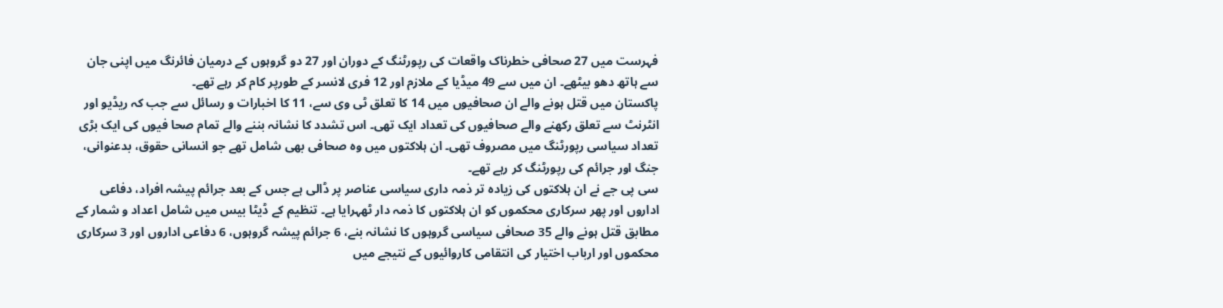فہرست میں 27 صحافی خطرناک واقعات کی رپورٹنگ کے دوران اور 27 دو گروہوں کے درمیان فائرنگ میں اپنی جان سے ہاتھ دھو بیٹھے۔ ان میں سے 49 میڈیا کے ملازم اور 12 فری لانسر کے طورپر کام کر رہے تھے۔
پاکستان میں قتل ہونے والے ان صحافیوں میں 14 کا تعلق ٹی وی سے، 11 کا اخبارات و رسائل سے جب کہ ریڈیو اور انٹرنٹ سے تعلق رکھنے والے صحافیوں کی تعداد ایک تھی۔ اس تشدد کا نشانہ بننے والے تمام صحا فیوں کی ایک بڑی تعداد سیاسی رپورٹنگ میں مصروف تھی۔ ان ہلاکتوں میں وہ صحافی بھی شامل تھے جو انسانی حقوق، بدعنوانی، جنگ اور جرائم کی رپورٹنگ کر رہے تھے۔
سی پی جے نے ان ہلاکتوں کی زیادہ تر ذمہ داری سیاسی عناصر پر ڈالی ہے جس کے بعد جرائم پیشہ افراد، دفاعی اداروں اور پھر سرکاری محکموں کو ان ہلاکتوں کا ذمہ دار ٹھہرایا ہے۔ تنظیم کے ڈیٹا بیس میں شامل اعداد و شمار کے مطابق قتل ہونے والے 35 صحافی سیاسی گروہوں کا نشانہ بنے، 6 جرائم پیشہ گروہوں، 6 دفاعی اداروں اور 3 سرکاری محکموں اور ارباب اختیار کی انتقامی کاروائیوں کے نتیجے میں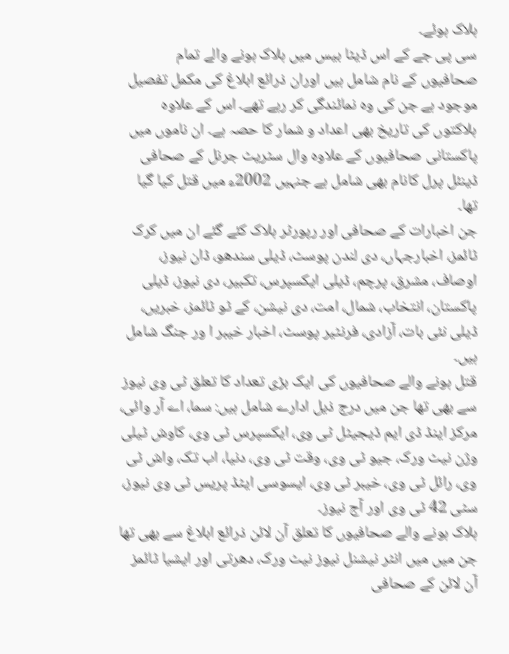ہلاک ہوئے۔
سی پی جے کے اس ڈیٹا بیس میں ہلاک ہونے والے تمام صحافیوں کے نام شامل ہیں اوران ذرائع ابلاغ کی مکمل تفصیل موجود ہے جن کی وہ نمائندگی کر رہے تھے۔ اس کے علاوہ ہلاکتوں کی تاریخ بھی اعداد و شمار کا حصہ ہے۔ ان ناموں میں پاکستانی صحافیوں کے علاوہ وال سٹریٹ جرنل کے صحافی ڈینئل پرل کانام بھی شامل ہے جنہیں 2002ء میں قتل کیا گیا تھا۔
جن اخبارات کے صحافی اور رپورٹر ہلاک کئے گئے ان میں کرک ٹائمز، اخبارجہاں، دی لندن پوسٹ، ڈیلی سندھو، ڈان نیوز، اوصاف، مشرق، پرچم، ڈیلی ایکسپرس، تکبیر، دی نیوز، ڈیلی پاکستان، انتخاب، شمال، امت، دی نیشن، کے ٹو ٹائمز، خبریں، ڈیلی نئی بات، آزادی، فرنٹیر پوسٹ، اخبار خیبر ا ور جنگ شامل ہیں۔
قتل ہونے والے صحافیوں کی ایک بڑی تعداد کا تعلق ٹی وی نیوز سے بھی تھا جن میں درج ذیل ادارے شامل ہیں: سما، اے آر وائی، مرکز اینڈ ڈی ایم ڈیجیٹل ٹی وی، ایکسپرس ٹی وی، کاوش ٹیلی وژن نیٹ ورک، جیو ٹی وی، وقت ٹی وی، دنیا، اب تک، واش ٹی وی، رائل ٹی وی، خیبر ٹی وی، ایسوسی ایٹڈ پریس ٹی وی نیوز، سٹی 42 ٹی وی اور آج نیوز۔
ہلاک ہونے والے صحافیوں کا تعلق آن لائن ذرائع ابلاغ سے بھی تھا جن میں میں انٹر نیشنل نیوز نیٹ ورک، دھرتی اور ایشیا ٹائمز آن لائن کے صحافی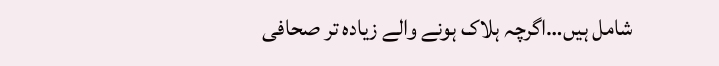شامل ہیں…اگرچہ ہلاک ہونے والے زیادہ تر صحافی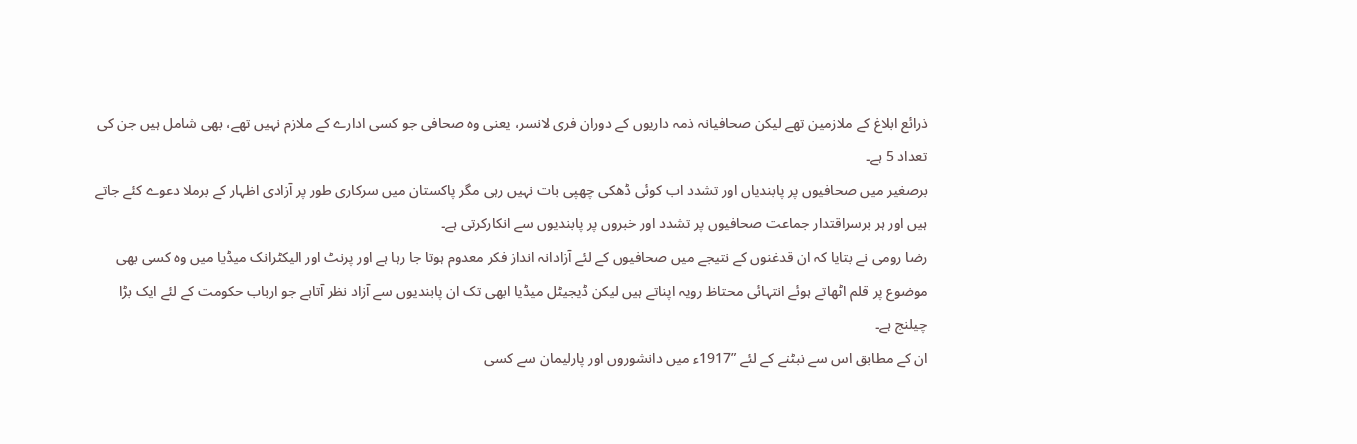ذرائع ابلاغ کے ملازمین تھے لیکن صحافیانہ ذمہ داریوں کے دوران فری لانسر، یعنی وہ صحافی جو کسی ادارے کے ملازم نہیں تھے، بھی شامل ہیں جن کی تعداد 5 ہے۔
برصغیر میں صحافیوں پر پابندیاں اور تشدد اب کوئی ڈھکی چھپی بات نہیں رہی مگر پاکستان میں سرکاری طور پر آزادی اظہار کے برملا دعوے کئے جاتے ہیں اور ہر برسراقتدار جماعت صحافیوں پر تشدد اور خبروں پر پابندیوں سے انکارکرتی ہے۔
رضا رومی نے بتایا کہ ان قدغنوں کے نتیجے میں صحافیوں کے لئے آزادانہ انداز فکر معدوم ہوتا جا رہا ہے اور پرنٹ اور الیکٹرانک میڈیا میں وہ کسی بھی موضوع پر قلم اٹھاتے ہوئے انتہائی محتاظ رویہ اپناتے ہیں لیکن ڈیجیٹل میڈیا ابھی تک ان پابندیوں سے آزاد نظر آتاہے جو ارباب حکومت کے لئے ایک بڑا چیلنج ہے۔
ان کے مطابق اس سے نبٹنے کے لئے ”1917ء میں دانشوروں اور پارلیمان سے کسی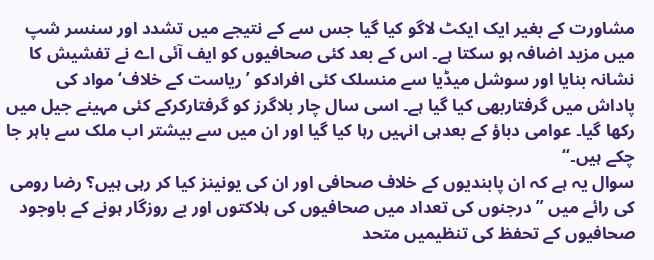مشاورت کے بغیر ایک ایکٹ لاگو کیا گیا جس سے کے نتیجے میں تشدد اور سنسر شپ میں مزید اضافہ ہو سکتا ہے۔ اس کے بعد کئی صحافیوں کو ایف آئی اے نے تفشیش کا نشانہ بنایا اور سوشل میڈیا سے منسلک کئی افرادکو ’ریاست کے خلاف‘ مواد کی پاداش میں گرفتاربھی کیا گیا ہے۔ اسی سال چار بلاگرز کو گرفتارکرکے کئی مہینے جیل میں رکھا گیا۔ عوامی دباؤ کے بعدہی انہیں رہا کیا گیا اور ان میں سے بیشتر اب ملک سے باہر جا چکے ہیں۔“
سوال یہ ہے کہ ان پابندیوں کے خلاف صحافی اور ان کی یونینز کیا کر رہی ہیں؟ رضا رومی کی رائے میں ”درجنوں کی تعداد میں صحافیوں کی ہلاکتوں اور بے روزگار ہونے کے باوجود صحافیوں کے تحفظ کی تنظیمیں متحد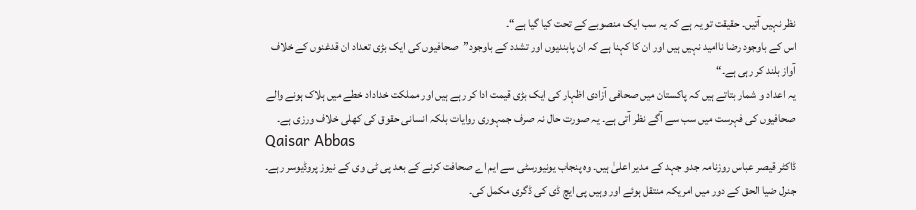نظر نہیں آتیں۔ حقیقت تو یہ ہے کہ یہ سب ایک منصوبے کے تحت کیا گیا ہے“۔
اس کے باوجود رضا ناامید نہیں ہیں اور ان کا کہنا ہے کہ ان پابندیوں اور تشدد کے باوجود”صحافیوں کی ایک بڑی تعداد ان قدغنوں کے خلاف آواز بلند کر رہی ہے۔“
یہ اعداد و شمار بتاتے ہیں کہ پاکستان میں صحافی آزادی اظہار کی ایک بڑی قیمت ادا کر رہے ہیں اور مملکت خداداد خطے میں ہلاک ہونے والے صحافیوں کی فہرست میں سب سے آگے نظر آتی ہے۔ یہ صورت حال نہ صرف جمہوری روایات بلکہ انسانی حقوق کی کھلی خلاف ورزی ہے۔
Qaisar Abbas
ڈاکٹر قیصر عباس روزنامہ جدو جہد کے مدیر اعلیٰ ہیں۔ وہ پنجاب یونیورسٹی سے ایم اے صحافت کرنے کے بعد پی ٹی وی کے نیوز پروڈیوسر رہے۔ جنرل ضیا الحق کے دور میں امریکہ منتقل ہوئے اور وہیں پی ایچ ڈی کی ڈگری مکمل کی۔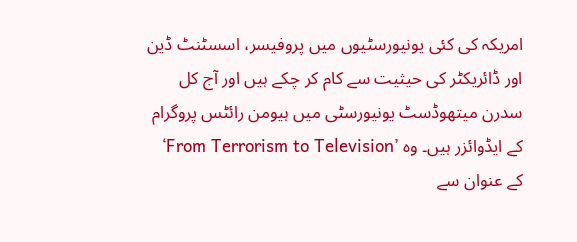امریکہ کی کئی یونیورسٹیوں میں پروفیسر، اسسٹنٹ ڈین اور ڈائریکٹر کی حیثیت سے کام کر چکے ہیں اور آج کل سدرن میتھوڈسٹ یونیورسٹی میں ہیومن رائٹس پروگرام کے ایڈوائزر ہیں۔ وہ ’From Terrorism to Television‘ کے عنوان سے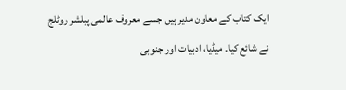ایک کتاب کے معاون مدیر ہیں جسے معروف عالمی پبلشر روٹلج نے شائع کیا۔ میڈیا، ادبیات اور جنوبی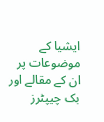ایشیا کے موضوعات پر ان کے مقالے اور بک چیپٹرز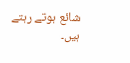شائع ہوتے رہتے ہیں۔